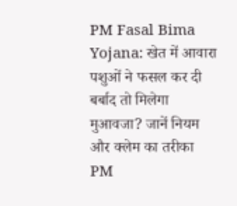PM Fasal Bima Yojana: खेत में आवारा पशुओं ने फसल कर दी बर्बाद तो मिलेगा मुआवजा? जानें नियम और क्लेम का तरीका
PM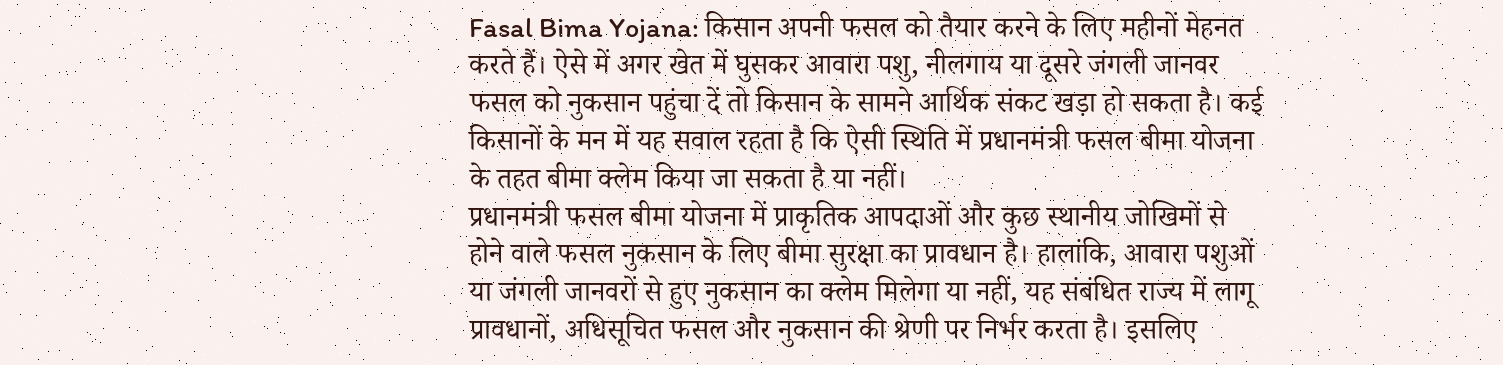Fasal Bima Yojana: किसान अपनी फसल को तैयार करने के लिए महीनों मेहनत करते हैं। ऐसे में अगर खेत में घुसकर आवारा पशु, नीलगाय या दूसरे जंगली जानवर फसल को नुकसान पहुंचा दें तो किसान के सामने आर्थिक संकट खड़ा हो सकता है। कई किसानों के मन में यह सवाल रहता है कि ऐसी स्थिति में प्रधानमंत्री फसल बीमा योजना के तहत बीमा क्लेम किया जा सकता है या नहीं।
प्रधानमंत्री फसल बीमा योजना में प्राकृतिक आपदाओं और कुछ स्थानीय जोखिमों से होने वाले फसल नुकसान के लिए बीमा सुरक्षा का प्रावधान है। हालांकि, आवारा पशुओं या जंगली जानवरों से हुए नुकसान का क्लेम मिलेगा या नहीं, यह संबंधित राज्य में लागू प्रावधानों, अधिसूचित फसल और नुकसान की श्रेणी पर निर्भर करता है। इसलिए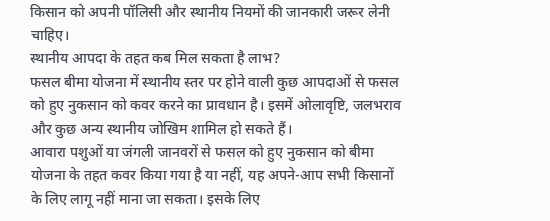किसान को अपनी पॉलिसी और स्थानीय नियमों की जानकारी जरूर लेनी चाहिए।
स्थानीय आपदा के तहत कब मिल सकता है लाभ?
फसल बीमा योजना में स्थानीय स्तर पर होने वाली कुछ आपदाओं से फसल को हुए नुकसान को कवर करने का प्रावधान है। इसमें ओलावृष्टि, जलभराव और कुछ अन्य स्थानीय जोखिम शामिल हो सकते हैं।
आवारा पशुओं या जंगली जानवरों से फसल को हुए नुकसान को बीमा योजना के तहत कवर किया गया है या नहीं, यह अपने-आप सभी किसानों के लिए लागू नहीं माना जा सकता। इसके लिए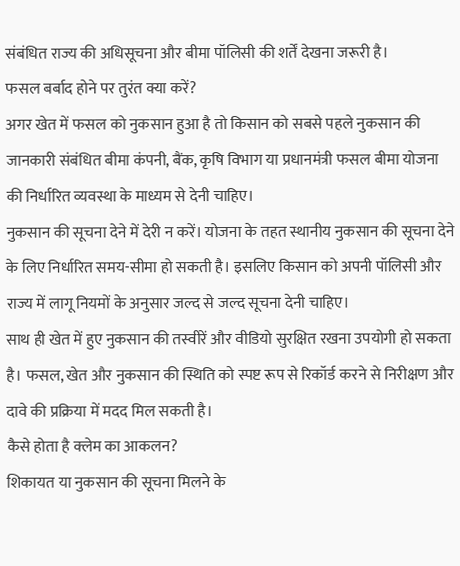संबंधित राज्य की अधिसूचना और बीमा पॉलिसी की शर्तें देखना जरूरी है।
फसल बर्बाद होने पर तुरंत क्या करें?
अगर खेत में फसल को नुकसान हुआ है तो किसान को सबसे पहले नुकसान की जानकारी संबंधित बीमा कंपनी, बैंक, कृषि विभाग या प्रधानमंत्री फसल बीमा योजना की निर्धारित व्यवस्था के माध्यम से देनी चाहिए।
नुकसान की सूचना देने में देरी न करें। योजना के तहत स्थानीय नुकसान की सूचना देने के लिए निर्धारित समय-सीमा हो सकती है। इसलिए किसान को अपनी पॉलिसी और राज्य में लागू नियमों के अनुसार जल्द से जल्द सूचना देनी चाहिए।
साथ ही खेत में हुए नुकसान की तस्वीरें और वीडियो सुरक्षित रखना उपयोगी हो सकता है। फसल, खेत और नुकसान की स्थिति को स्पष्ट रूप से रिकॉर्ड करने से निरीक्षण और दावे की प्रक्रिया में मदद मिल सकती है।
कैसे होता है क्लेम का आकलन?
शिकायत या नुकसान की सूचना मिलने के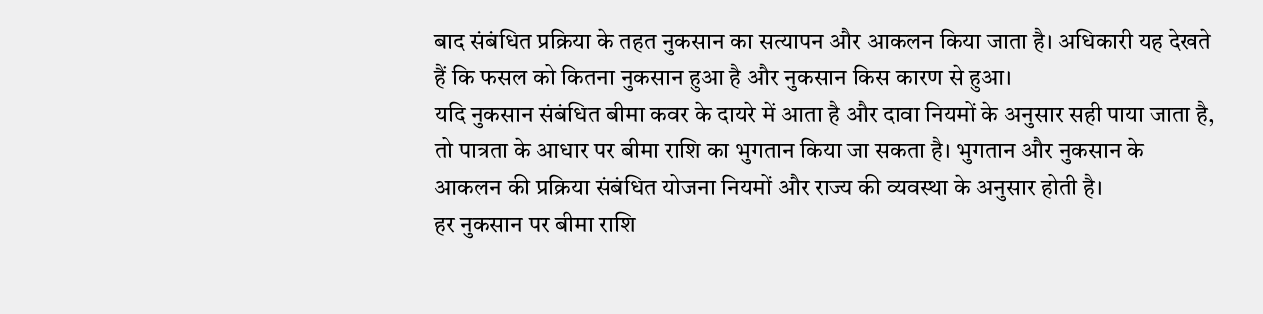बाद संबंधित प्रक्रिया के तहत नुकसान का सत्यापन और आकलन किया जाता है। अधिकारी यह देखते हैं कि फसल को कितना नुकसान हुआ है और नुकसान किस कारण से हुआ।
यदि नुकसान संबंधित बीमा कवर के दायरे में आता है और दावा नियमों के अनुसार सही पाया जाता है, तो पात्रता के आधार पर बीमा राशि का भुगतान किया जा सकता है। भुगतान और नुकसान के आकलन की प्रक्रिया संबंधित योजना नियमों और राज्य की व्यवस्था के अनुसार होती है।
हर नुकसान पर बीमा राशि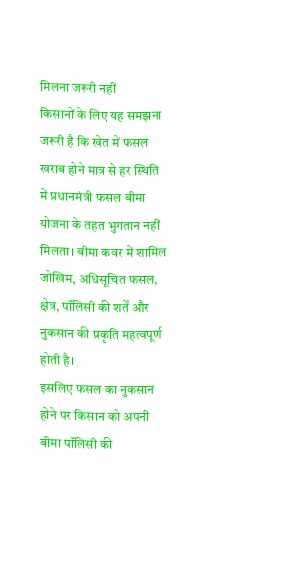मिलना जरूरी नहीं
किसानों के लिए यह समझना जरूरी है कि खेत में फसल खराब होने मात्र से हर स्थिति में प्रधानमंत्री फसल बीमा योजना के तहत भुगतान नहीं मिलता। बीमा कवर में शामिल जोखिम, अधिसूचित फसल, क्षेत्र, पॉलिसी की शर्तें और नुकसान की प्रकृति महत्वपूर्ण होती है।
इसलिए फसल का नुकसान होने पर किसान को अपनी बीमा पॉलिसी की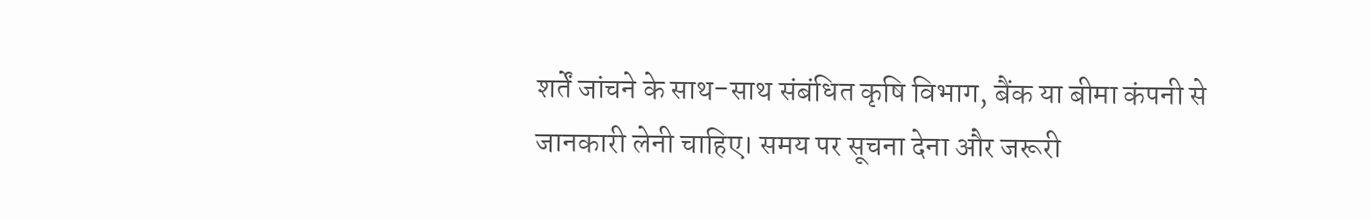शर्तें जांचने के साथ-साथ संबंधित कृषि विभाग, बैंक या बीमा कंपनी से जानकारी लेनी चाहिए। समय पर सूचना देना और जरूरी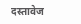दस्तावेज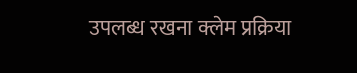उपलब्ध रखना क्लेम प्रक्रिया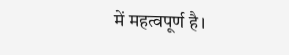में महत्वपूर्ण है।